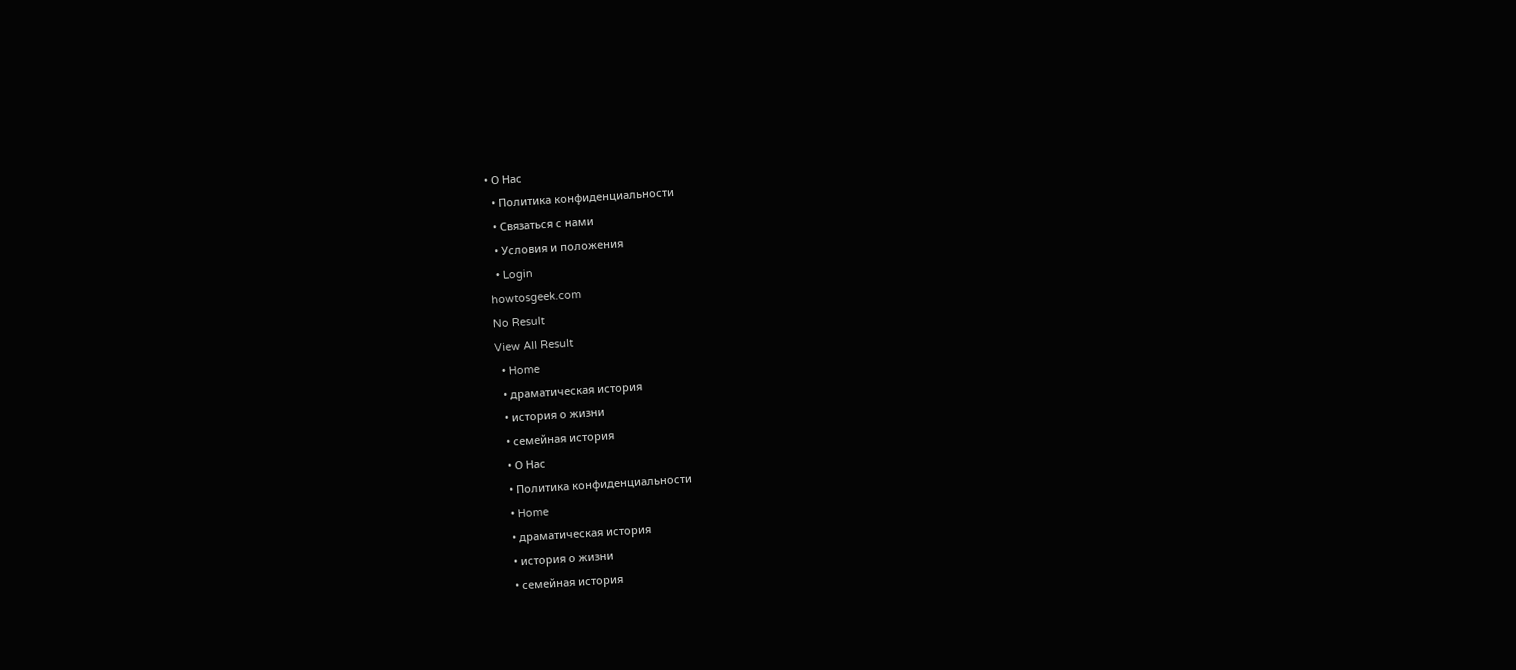• О Нас
  • Политика конфиденциальности
  • Связаться с нами
  • Условия и положения
  • Login
howtosgeek.com
No Result
View All Result
  • Home
  • драматическая история
  • история о жизни
  • семейная история
  • О Нас
  • Политика конфиденциальности
  • Home
  • драматическая история
  • история о жизни
  • семейная история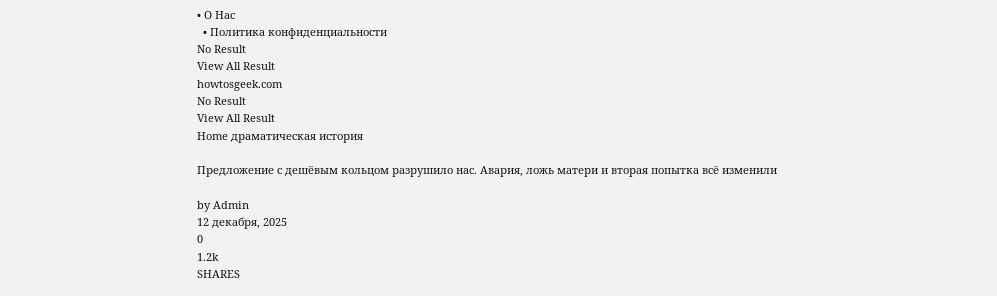• О Нас
  • Политика конфиденциальности
No Result
View All Result
howtosgeek.com
No Result
View All Result
Home драматическая история

Предложение с дешёвым кольцом разрушило нас. Авария, ложь матери и вторая попытка всё изменили

by Admin
12 декабря, 2025
0
1.2k
SHARES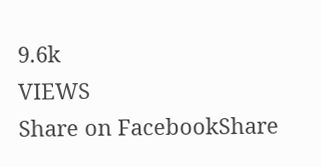9.6k
VIEWS
Share on FacebookShare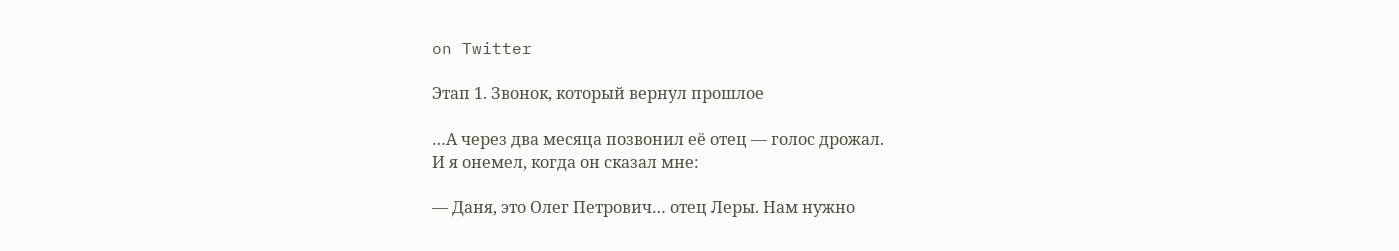on Twitter

Этап 1. Звонок, который вернул прошлое

…А через два месяца позвонил её отец — голос дрожал.
И я онемел, когда он сказал мне:

— Даня, это Олег Петрович… отец Леры. Нам нужно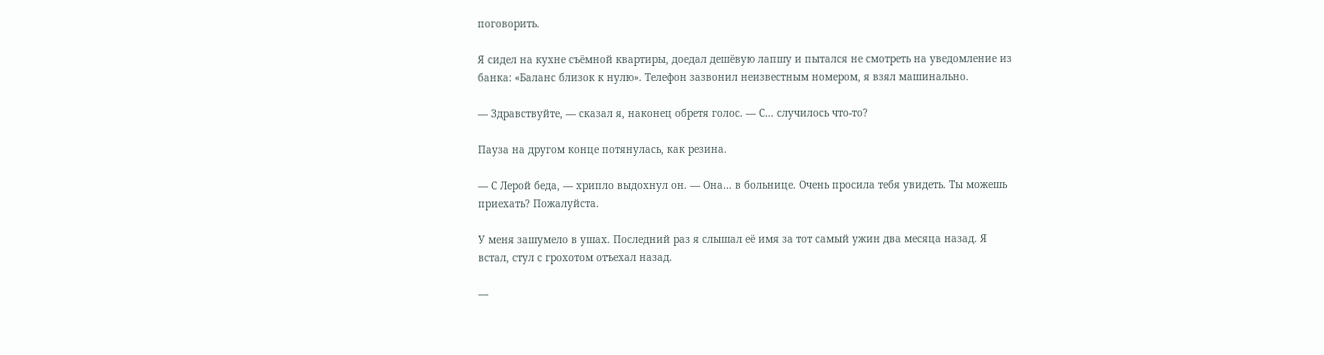поговорить.

Я сидел на кухне съёмной квартиры, доедал дешёвую лапшу и пытался не смотреть на уведомление из банка: «Баланс близок к нулю». Телефон зазвонил неизвестным номером, я взял машинально.

— Здравствуйте, — сказал я, наконец обретя голос. — С… случилось что-то?

Пауза на другом конце потянулась, как резина.

— С Лерой беда, — хрипло выдохнул он. — Она… в больнице. Очень просила тебя увидеть. Ты можешь приехать? Пожалуйста.

У меня зашумело в ушах. Последний раз я слышал её имя за тот самый ужин два месяца назад. Я встал, стул с грохотом отъехал назад.

—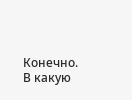Конечно. В какую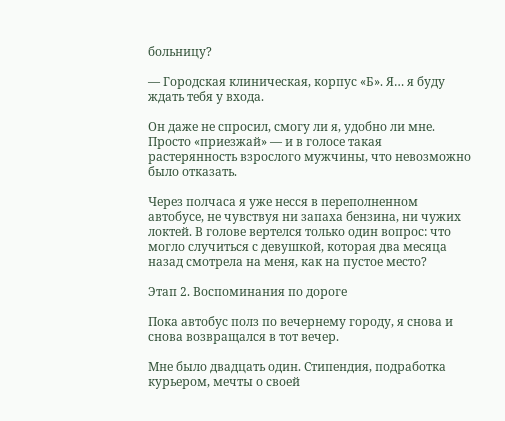больницу?

— Городская клиническая, корпус «Б». Я… я буду ждать тебя у входа.

Он даже не спросил, смогу ли я, удобно ли мне. Просто «приезжай» — и в голосе такая растерянность взрослого мужчины, что невозможно было отказать.

Через полчаса я уже несся в переполненном автобусе, не чувствуя ни запаха бензина, ни чужих локтей. В голове вертелся только один вопрос: что могло случиться с девушкой, которая два месяца назад смотрела на меня, как на пустое место?

Этап 2. Воспоминания по дороге

Пока автобус полз по вечернему городу, я снова и снова возвращался в тот вечер.

Мне было двадцать один. Стипендия, подработка курьером, мечты о своей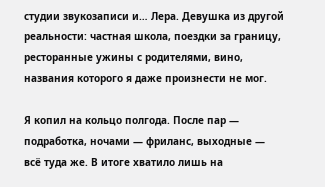студии звукозаписи и… Лера. Девушка из другой реальности: частная школа, поездки за границу, ресторанные ужины с родителями, вино, названия которого я даже произнести не мог.

Я копил на кольцо полгода. После пар — подработка, ночами — фриланс, выходные — всё туда же. В итоге хватило лишь на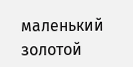маленький золотой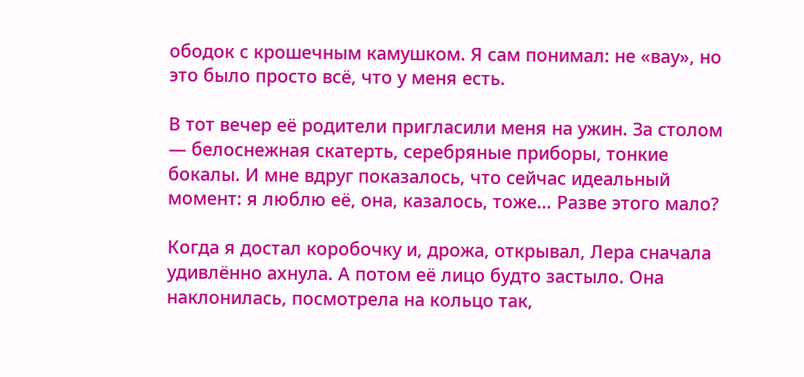ободок с крошечным камушком. Я сам понимал: не «вау», но это было просто всё, что у меня есть.

В тот вечер её родители пригласили меня на ужин. За столом — белоснежная скатерть, серебряные приборы, тонкие бокалы. И мне вдруг показалось, что сейчас идеальный момент: я люблю её, она, казалось, тоже… Разве этого мало?

Когда я достал коробочку и, дрожа, открывал, Лера сначала удивлённо ахнула. А потом её лицо будто застыло. Она наклонилась, посмотрела на кольцо так,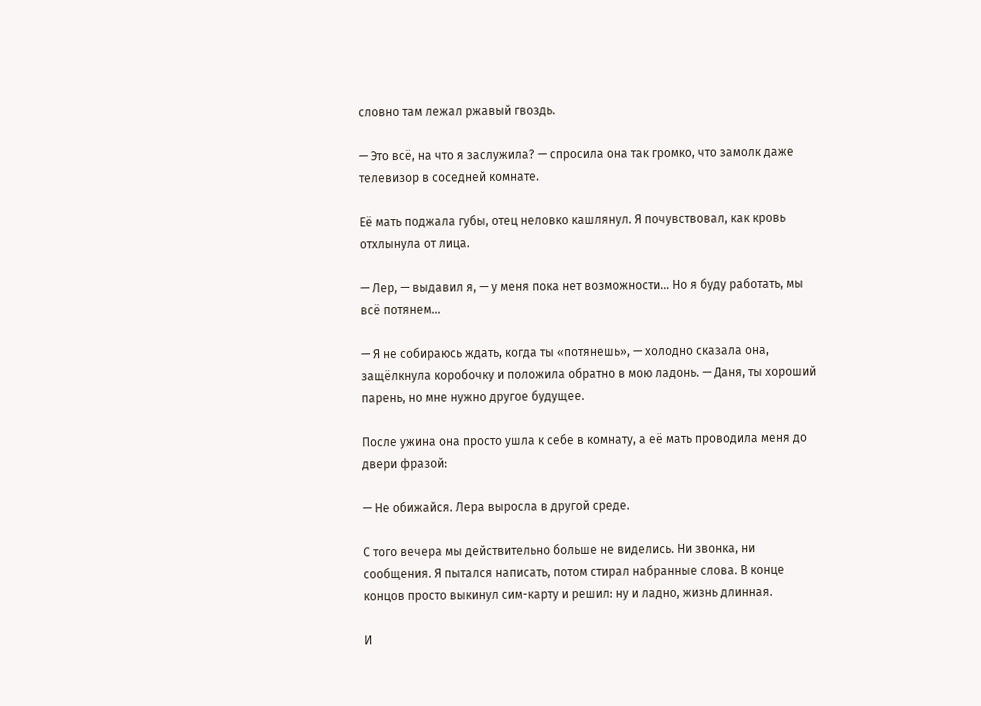словно там лежал ржавый гвоздь.

— Это всё, на что я заслужила? — спросила она так громко, что замолк даже телевизор в соседней комнате.

Её мать поджала губы, отец неловко кашлянул. Я почувствовал, как кровь отхлынула от лица.

— Лер, — выдавил я, — у меня пока нет возможности… Но я буду работать, мы всё потянем…

— Я не собираюсь ждать, когда ты «потянешь», — холодно сказала она, защёлкнула коробочку и положила обратно в мою ладонь. — Даня, ты хороший парень, но мне нужно другое будущее.

После ужина она просто ушла к себе в комнату, а её мать проводила меня до двери фразой:

— Не обижайся. Лера выросла в другой среде.

С того вечера мы действительно больше не виделись. Ни звонка, ни сообщения. Я пытался написать, потом стирал набранные слова. В конце концов просто выкинул сим-карту и решил: ну и ладно, жизнь длинная.

И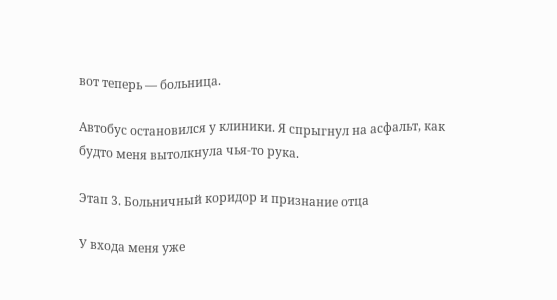вот теперь — больница.

Автобус остановился у клиники. Я спрыгнул на асфальт, как будто меня вытолкнула чья-то рука.

Этап 3. Больничный коридор и признание отца

У входа меня уже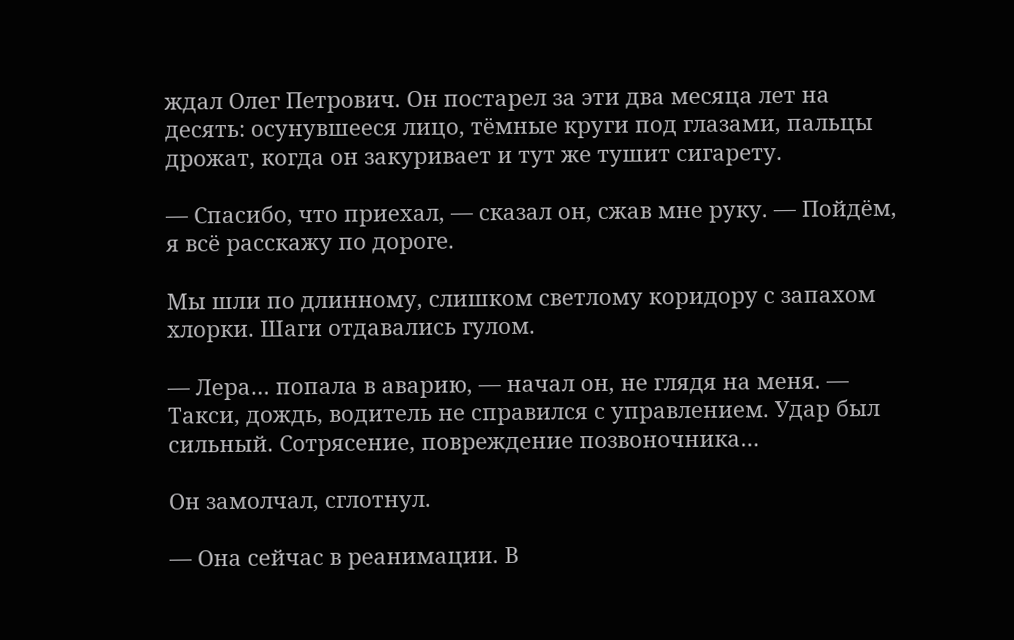ждал Олег Петрович. Он постарел за эти два месяца лет на десять: осунувшееся лицо, тёмные круги под глазами, пальцы дрожат, когда он закуривает и тут же тушит сигарету.

— Спасибо, что приехал, — сказал он, сжав мне руку. — Пойдём, я всё расскажу по дороге.

Мы шли по длинному, слишком светлому коридору с запахом хлорки. Шаги отдавались гулом.

— Лера… попала в аварию, — начал он, не глядя на меня. — Такси, дождь, водитель не справился с управлением. Удар был сильный. Сотрясение, повреждение позвоночника…

Он замолчал, сглотнул.

— Она сейчас в реанимации. В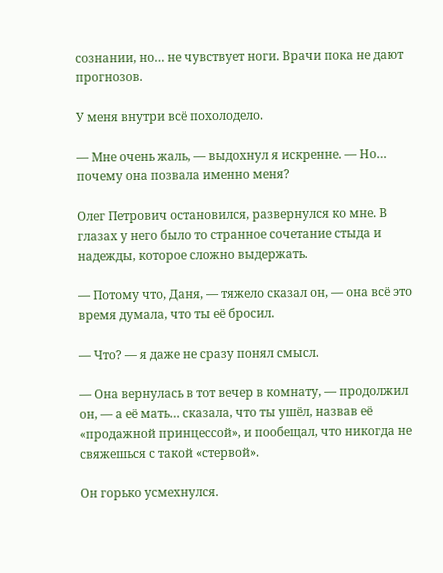сознании, но… не чувствует ноги. Врачи пока не дают прогнозов.

У меня внутри всё похолодело.

— Мне очень жаль, — выдохнул я искренне. — Но… почему она позвала именно меня?

Олег Петрович остановился, развернулся ко мне. В глазах у него было то странное сочетание стыда и надежды, которое сложно выдержать.

— Потому что, Даня, — тяжело сказал он, — она всё это время думала, что ты её бросил.

— Что? — я даже не сразу понял смысл.

— Она вернулась в тот вечер в комнату, — продолжил он, — а её мать… сказала, что ты ушёл, назвав её «продажной принцессой», и пообещал, что никогда не свяжешься с такой «стервой».

Он горько усмехнулся.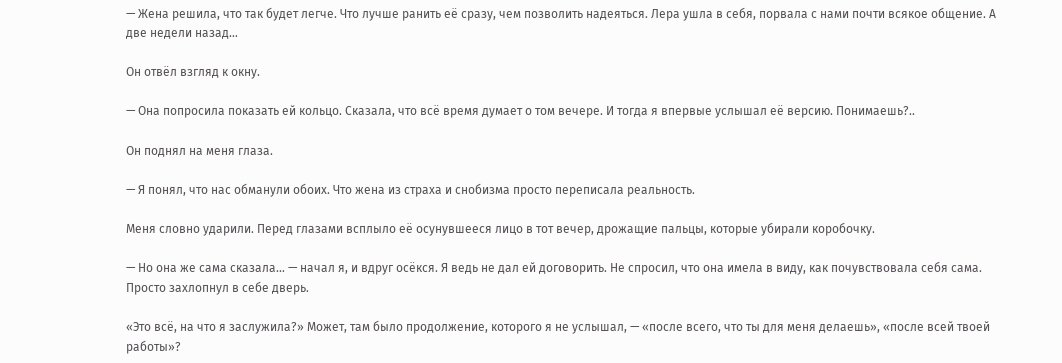— Жена решила, что так будет легче. Что лучше ранить её сразу, чем позволить надеяться. Лера ушла в себя, порвала с нами почти всякое общение. А две недели назад…

Он отвёл взгляд к окну.

— Она попросила показать ей кольцо. Сказала, что всё время думает о том вечере. И тогда я впервые услышал её версию. Понимаешь?..

Он поднял на меня глаза.

— Я понял, что нас обманули обоих. Что жена из страха и снобизма просто переписала реальность.

Меня словно ударили. Перед глазами всплыло её осунувшееся лицо в тот вечер, дрожащие пальцы, которые убирали коробочку.

— Но она же сама сказала… — начал я, и вдруг осёкся. Я ведь не дал ей договорить. Не спросил, что она имела в виду, как почувствовала себя сама. Просто захлопнул в себе дверь.

«Это всё, на что я заслужила?» Может, там было продолжение, которого я не услышал, — «после всего, что ты для меня делаешь», «после всей твоей работы»?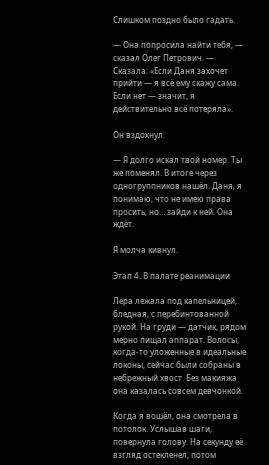Слишком поздно было гадать.

— Она попросила найти тебя, — сказал Олег Петрович. — Сказала: «Если Даня захочет прийти — я всё ему скажу сама. Если нет — значит, я действительно всё потеряла».

Он вздохнул.

— Я долго искал твой номер. Ты же поменял. В итоге через одногруппников нашёл. Даня, я понимаю, что не имею права просить, но… зайди к ней. Она ждёт.

Я молча кивнул.

Этап 4. В палате реанимации

Лера лежала под капельницей, бледная, с перебинтованной рукой. На груди — датчик, рядом мерно пищал аппарат. Волосы, когда-то уложенные в идеальные локоны, сейчас были собраны в небрежный хвост. Без макияжа она казалась совсем девчонкой.

Когда я вошёл, она смотрела в потолок. Услышав шаги, повернула голову. На секунду её взгляд остекленел, потом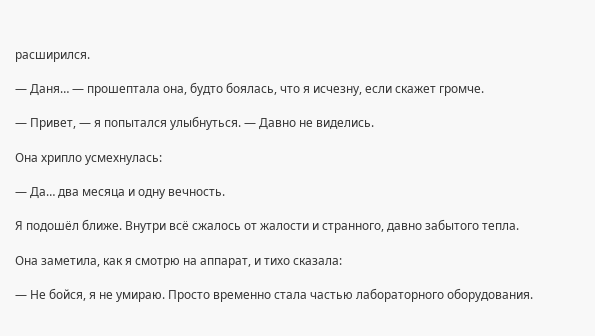расширился.

— Даня… — прошептала она, будто боялась, что я исчезну, если скажет громче.

— Привет, — я попытался улыбнуться. — Давно не виделись.

Она хрипло усмехнулась:

— Да… два месяца и одну вечность.

Я подошёл ближе. Внутри всё сжалось от жалости и странного, давно забытого тепла.

Она заметила, как я смотрю на аппарат, и тихо сказала:

— Не бойся, я не умираю. Просто временно стала частью лабораторного оборудования.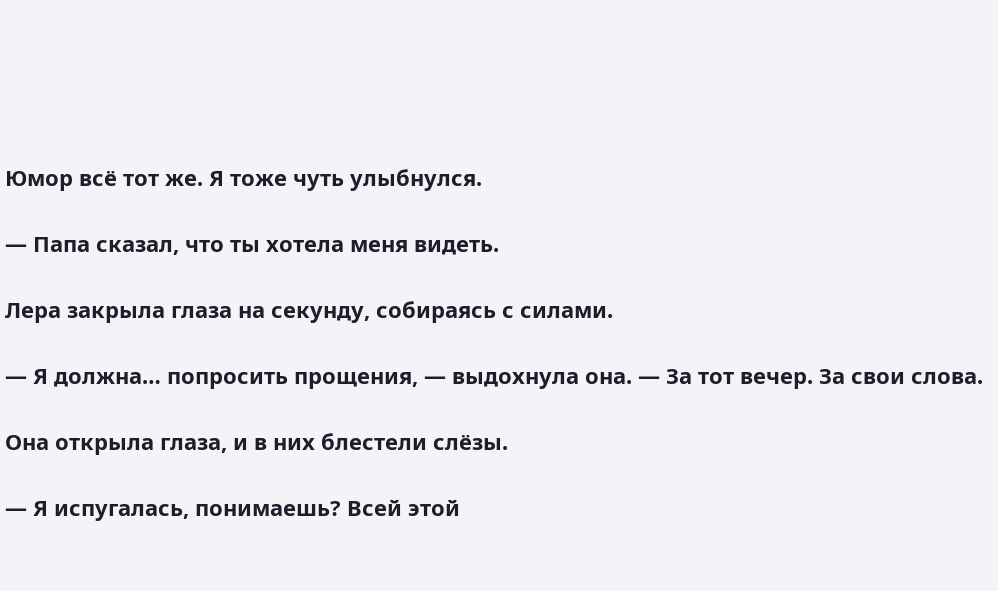Юмор всё тот же. Я тоже чуть улыбнулся.

— Папа сказал, что ты хотела меня видеть.

Лера закрыла глаза на секунду, собираясь с силами.

— Я должна… попросить прощения, — выдохнула она. — За тот вечер. За свои слова.

Она открыла глаза, и в них блестели слёзы.

— Я испугалась, понимаешь? Всей этой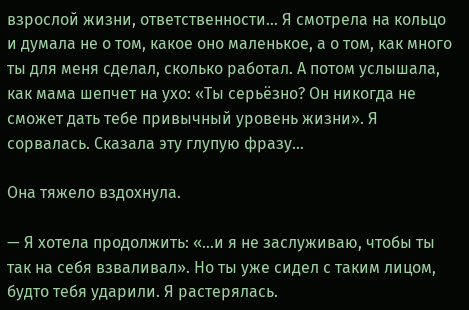взрослой жизни, ответственности… Я смотрела на кольцо и думала не о том, какое оно маленькое, а о том, как много ты для меня сделал, сколько работал. А потом услышала, как мама шепчет на ухо: «Ты серьёзно? Он никогда не сможет дать тебе привычный уровень жизни». Я сорвалась. Сказала эту глупую фразу…

Она тяжело вздохнула.

— Я хотела продолжить: «…и я не заслуживаю, чтобы ты так на себя взваливал». Но ты уже сидел с таким лицом, будто тебя ударили. Я растерялась.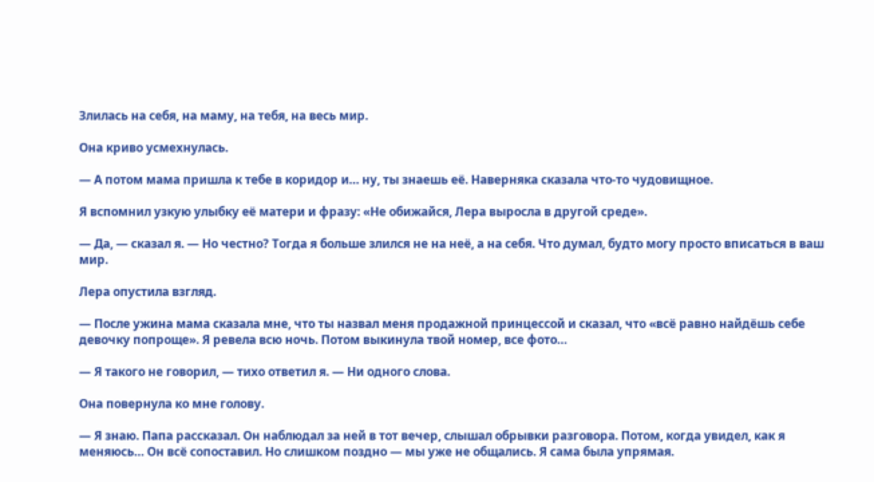Злилась на себя, на маму, на тебя, на весь мир.

Она криво усмехнулась.

— А потом мама пришла к тебе в коридор и… ну, ты знаешь её. Наверняка сказала что-то чудовищное.

Я вспомнил узкую улыбку её матери и фразу: «Не обижайся, Лера выросла в другой среде».

— Да, — сказал я. — Но честно? Тогда я больше злился не на неё, а на себя. Что думал, будто могу просто вписаться в ваш мир.

Лера опустила взгляд.

— После ужина мама сказала мне, что ты назвал меня продажной принцессой и сказал, что «всё равно найдёшь себе девочку попроще». Я ревела всю ночь. Потом выкинула твой номер, все фото…

— Я такого не говорил, — тихо ответил я. — Ни одного слова.

Она повернула ко мне голову.

— Я знаю. Папа рассказал. Он наблюдал за ней в тот вечер, слышал обрывки разговора. Потом, когда увидел, как я меняюсь… Он всё сопоставил. Но слишком поздно — мы уже не общались. Я сама была упрямая.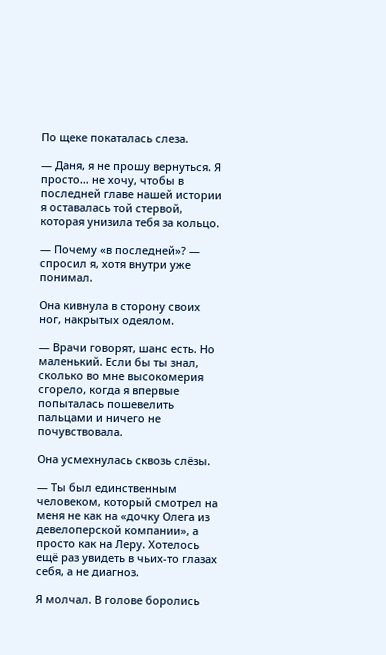По щеке покаталась слеза.

— Даня, я не прошу вернуться. Я просто… не хочу, чтобы в последней главе нашей истории я оставалась той стервой, которая унизила тебя за кольцо.

— Почему «в последней»? — спросил я, хотя внутри уже понимал.

Она кивнула в сторону своих ног, накрытых одеялом.

— Врачи говорят, шанс есть. Но маленький. Если бы ты знал, сколько во мне высокомерия сгорело, когда я впервые попыталась пошевелить пальцами и ничего не почувствовала.

Она усмехнулась сквозь слёзы.

— Ты был единственным человеком, который смотрел на меня не как на «дочку Олега из девелоперской компании», а просто как на Леру. Хотелось ещё раз увидеть в чьих-то глазах себя, а не диагноз.

Я молчал. В голове боролись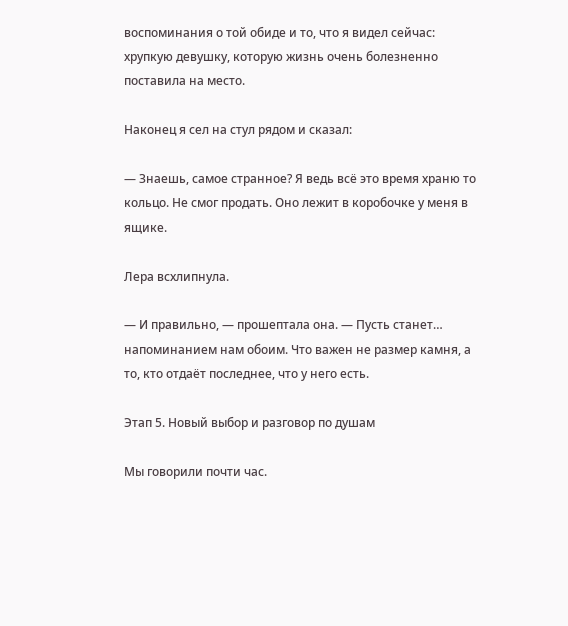воспоминания о той обиде и то, что я видел сейчас: хрупкую девушку, которую жизнь очень болезненно поставила на место.

Наконец я сел на стул рядом и сказал:

— Знаешь, самое странное? Я ведь всё это время храню то кольцо. Не смог продать. Оно лежит в коробочке у меня в ящике.

Лера всхлипнула.

— И правильно, — прошептала она. — Пусть станет… напоминанием нам обоим. Что важен не размер камня, а то, кто отдаёт последнее, что у него есть.

Этап 5. Новый выбор и разговор по душам

Мы говорили почти час.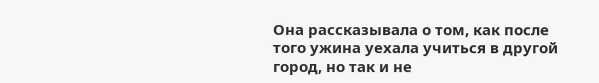Она рассказывала о том, как после того ужина уехала учиться в другой город, но так и не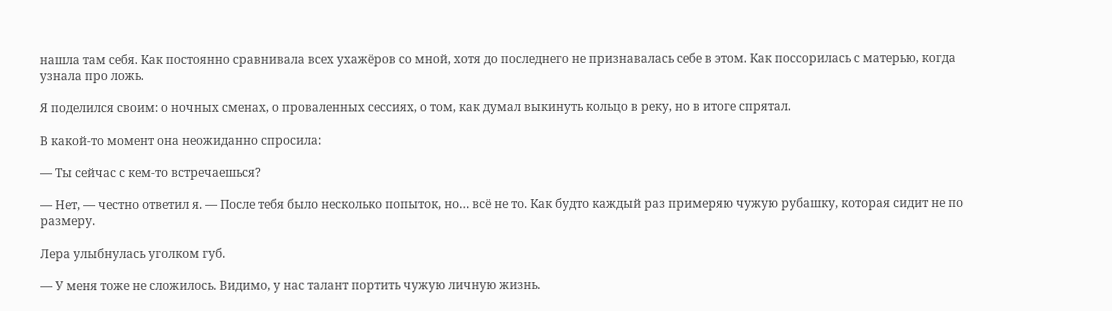нашла там себя. Как постоянно сравнивала всех ухажёров со мной, хотя до последнего не признавалась себе в этом. Как поссорилась с матерью, когда узнала про ложь.

Я поделился своим: о ночных сменах, о проваленных сессиях, о том, как думал выкинуть кольцо в реку, но в итоге спрятал.

В какой-то момент она неожиданно спросила:

— Ты сейчас с кем-то встречаешься?

— Нет, — честно ответил я. — После тебя было несколько попыток, но… всё не то. Как будто каждый раз примеряю чужую рубашку, которая сидит не по размеру.

Лера улыбнулась уголком губ.

— У меня тоже не сложилось. Видимо, у нас талант портить чужую личную жизнь.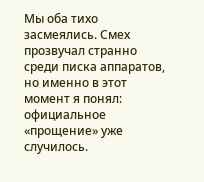Мы оба тихо засмеялись. Смех прозвучал странно среди писка аппаратов, но именно в этот момент я понял: официальное «прощение» уже случилось.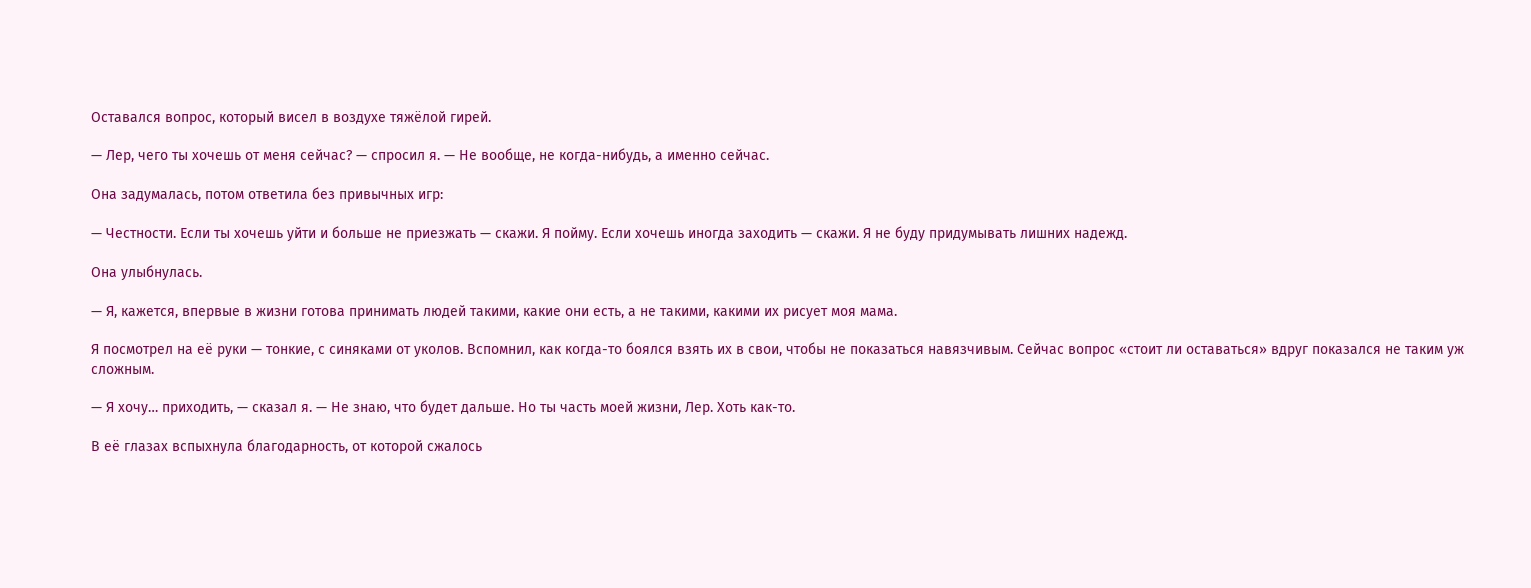Оставался вопрос, который висел в воздухе тяжёлой гирей.

— Лер, чего ты хочешь от меня сейчас? — спросил я. — Не вообще, не когда-нибудь, а именно сейчас.

Она задумалась, потом ответила без привычных игр:

— Честности. Если ты хочешь уйти и больше не приезжать — скажи. Я пойму. Если хочешь иногда заходить — скажи. Я не буду придумывать лишних надежд.

Она улыбнулась.

— Я, кажется, впервые в жизни готова принимать людей такими, какие они есть, а не такими, какими их рисует моя мама.

Я посмотрел на её руки — тонкие, с синяками от уколов. Вспомнил, как когда-то боялся взять их в свои, чтобы не показаться навязчивым. Сейчас вопрос «стоит ли оставаться» вдруг показался не таким уж сложным.

— Я хочу… приходить, — сказал я. — Не знаю, что будет дальше. Но ты часть моей жизни, Лер. Хоть как-то.

В её глазах вспыхнула благодарность, от которой сжалось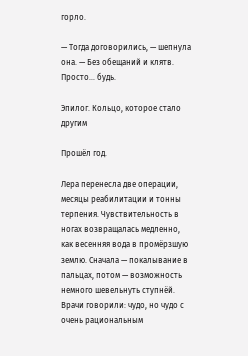горло.

— Тогда договорились, — шепнула она. — Без обещаний и клятв. Просто… будь.

Эпилог. Кольцо, которое стало другим

Прошёл год.

Лера перенесла две операции, месяцы реабилитации и тонны терпения. Чувствительность в ногах возвращалась медленно, как весенняя вода в промёрзшую землю. Сначала — покалывание в пальцах, потом — возможность немного шевельнуть ступнёй. Врачи говорили: чудо, но чудо с очень рациональным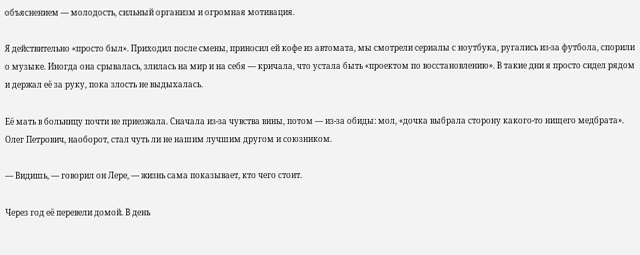объяснением — молодость, сильный организм и огромная мотивация.

Я действительно «просто был». Приходил после смены, приносил ей кофе из автомата, мы смотрели сериалы с ноутбука, ругались из-за футбола, спорили о музыке. Иногда она срывалась, злилась на мир и на себя — кричала, что устала быть «проектом по восстановлению». В такие дни я просто сидел рядом и держал её за руку, пока злость не выдыхалась.

Её мать в больницу почти не приезжала. Сначала из-за чувства вины, потом — из-за обиды: мол, «дочка выбрала сторону какого-то нищего медбрата». Олег Петрович, наоборот, стал чуть ли не нашим лучшим другом и союзником.

— Видишь, — говорил он Лере, — жизнь сама показывает, кто чего стоит.

Через год её перевели домой. В день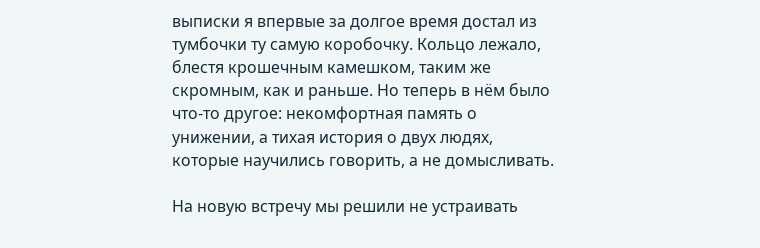выписки я впервые за долгое время достал из тумбочки ту самую коробочку. Кольцо лежало, блестя крошечным камешком, таким же скромным, как и раньше. Но теперь в нём было что-то другое: некомфортная память о унижении, а тихая история о двух людях, которые научились говорить, а не домысливать.

На новую встречу мы решили не устраивать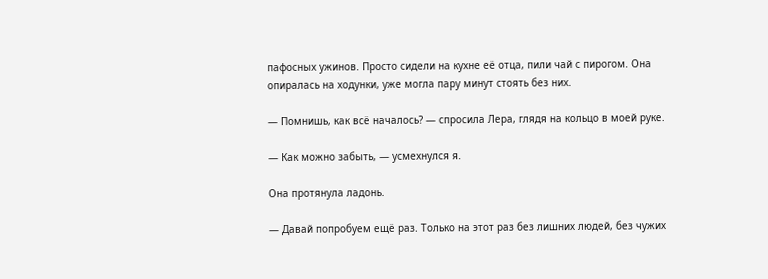пафосных ужинов. Просто сидели на кухне её отца, пили чай с пирогом. Она опиралась на ходунки, уже могла пару минут стоять без них.

— Помнишь, как всё началось? — спросила Лера, глядя на кольцо в моей руке.

— Как можно забыть, — усмехнулся я.

Она протянула ладонь.

— Давай попробуем ещё раз. Только на этот раз без лишних людей, без чужих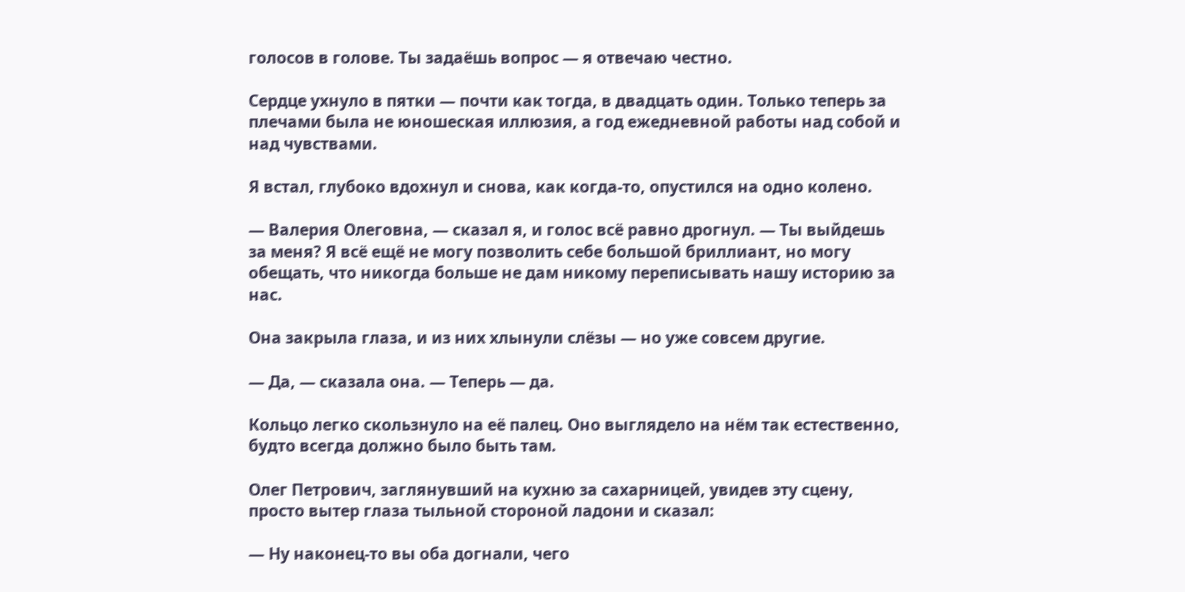голосов в голове. Ты задаёшь вопрос — я отвечаю честно.

Сердце ухнуло в пятки — почти как тогда, в двадцать один. Только теперь за плечами была не юношеская иллюзия, а год ежедневной работы над собой и над чувствами.

Я встал, глубоко вдохнул и снова, как когда-то, опустился на одно колено.

— Валерия Олеговна, — сказал я, и голос всё равно дрогнул. — Ты выйдешь за меня? Я всё ещё не могу позволить себе большой бриллиант, но могу обещать, что никогда больше не дам никому переписывать нашу историю за нас.

Она закрыла глаза, и из них хлынули слёзы — но уже совсем другие.

— Да, — сказала она. — Теперь — да.

Кольцо легко скользнуло на её палец. Оно выглядело на нём так естественно, будто всегда должно было быть там.

Олег Петрович, заглянувший на кухню за сахарницей, увидев эту сцену, просто вытер глаза тыльной стороной ладони и сказал:

— Ну наконец-то вы оба догнали, чего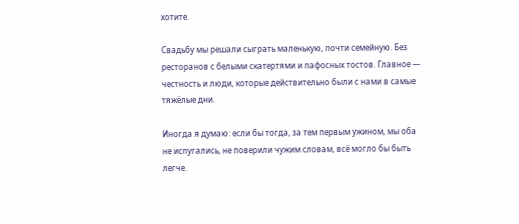хотите.

Свадьбу мы решали сыграть маленькую, почти семейную. Без ресторанов с белыми скатертями и пафосных тостов. Главное — честность и люди, которые действительно были с нами в самые тяжёлые дни.

Иногда я думаю: если бы тогда, за тем первым ужином, мы оба не испугались, не поверили чужим словам, всё могло бы быть легче.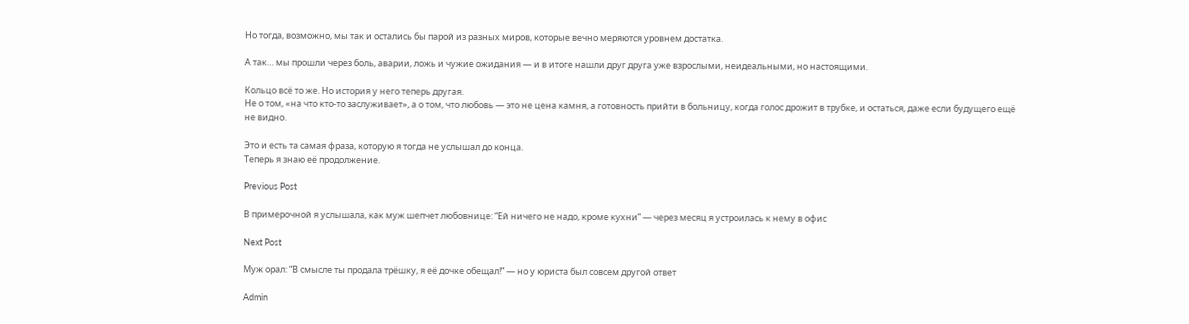Но тогда, возможно, мы так и остались бы парой из разных миров, которые вечно меряются уровнем достатка.

А так… мы прошли через боль, аварии, ложь и чужие ожидания — и в итоге нашли друг друга уже взрослыми, неидеальными, но настоящими.

Кольцо всё то же. Но история у него теперь другая.
Не о том, «на что кто-то заслуживает», а о том, что любовь — это не цена камня, а готовность прийти в больницу, когда голос дрожит в трубке, и остаться, даже если будущего ещё не видно.

Это и есть та самая фраза, которую я тогда не услышал до конца.
Теперь я знаю её продолжение.

Previous Post

В примерочной я услышала, как муж шепчет любовнице: “Ей ничего не надо, кроме кухни” — через месяц я устроилась к нему в офис

Next Post

Муж орал: “В смысле ты продала трёшку, я её дочке обещал!” — но у юриста был совсем другой ответ

Admin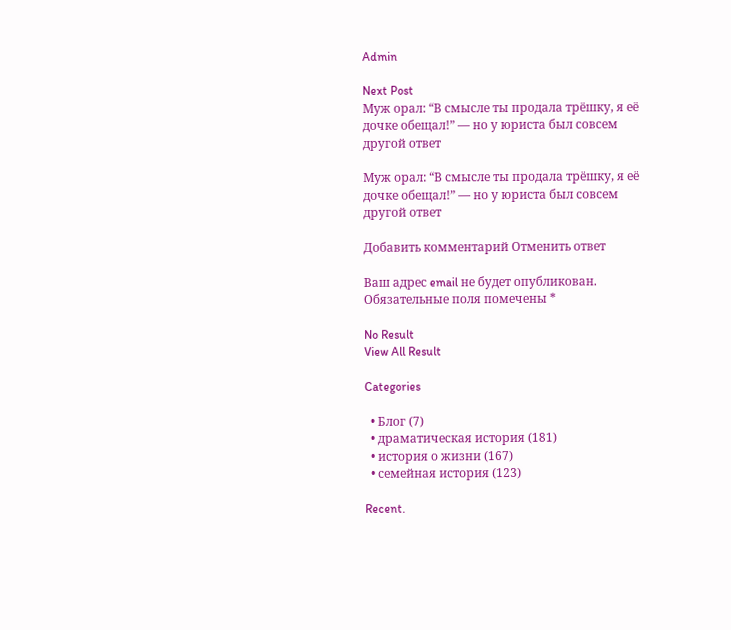Admin

Next Post
Муж орал: “В смысле ты продала трёшку, я её дочке обещал!” — но у юриста был совсем другой ответ

Муж орал: “В смысле ты продала трёшку, я её дочке обещал!” — но у юриста был совсем другой ответ

Добавить комментарий Отменить ответ

Ваш адрес email не будет опубликован. Обязательные поля помечены *

No Result
View All Result

Categories

  • Блог (7)
  • драматическая история (181)
  • история о жизни (167)
  • семейная история (123)

Recent.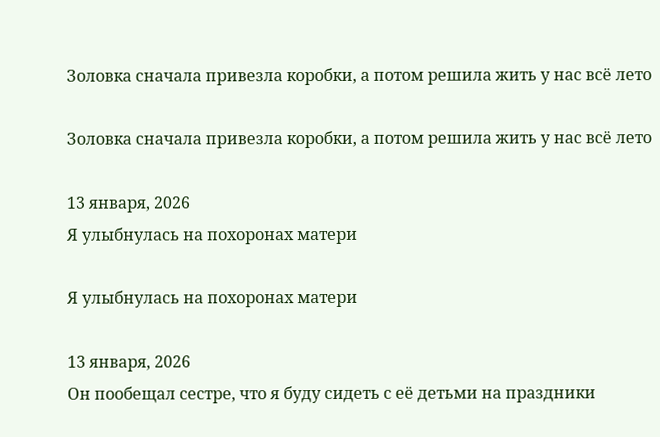Золовка сначала привезла коробки, а потом решила жить у нас всё лето

Золовка сначала привезла коробки, а потом решила жить у нас всё лето

13 января, 2026
Я улыбнулась на похоронах матери

Я улыбнулась на похоронах матери

13 января, 2026
Он пообещал сестре, что я буду сидеть с её детьми на праздники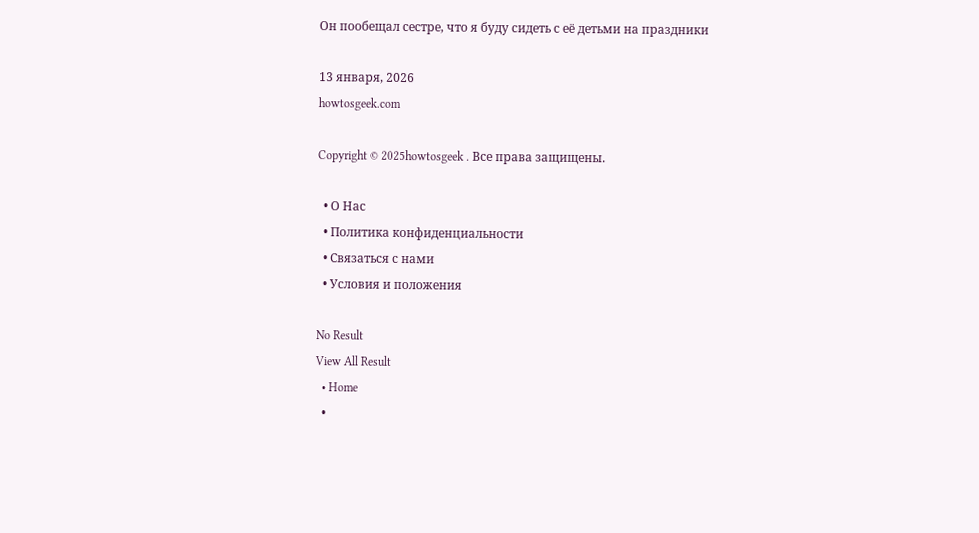Он пообещал сестре, что я буду сидеть с её детьми на праздники

13 января, 2026
howtosgeek.com

Copyright © 2025howtosgeek . Все права защищены.

  • О Нас
  • Политика конфиденциальности
  • Связаться с нами
  • Условия и положения

No Result
View All Result
  • Home
  •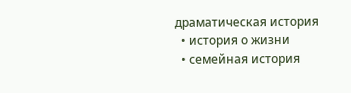драматическая история
  • история о жизни
  • семейная история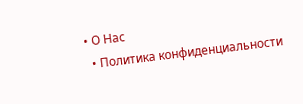• О Нас
  • Политика конфиденциальности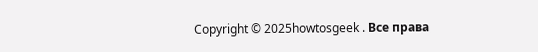Copyright © 2025howtosgeek . Все права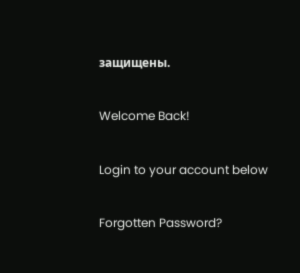защищены.

Welcome Back!

Login to your account below

Forgotten Password?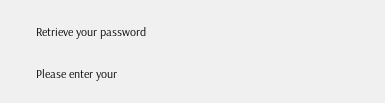Retrieve your password

Please enter your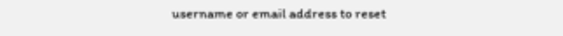username or email address to reset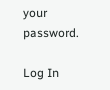your password.

Log In